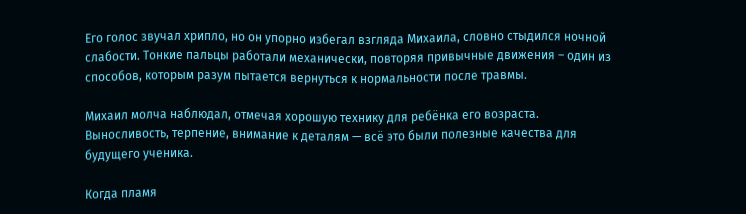Его голос звучал хрипло, но он упорно избегал взгляда Михаила, словно стыдился ночной слабости. Тонкие пальцы работали механически, повторяя привычные движения – один из способов, которым разум пытается вернуться к нормальности после травмы.

Михаил молча наблюдал, отмечая хорошую технику для ребёнка его возраста. Выносливость, терпение, внимание к деталям — всё это были полезные качества для будущего ученика.

Когда пламя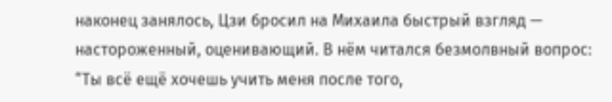наконец занялось, Цзи бросил на Михаила быстрый взгляд — настороженный, оценивающий. В нём читался безмолвный вопрос: “Ты всё ещё хочешь учить меня после того,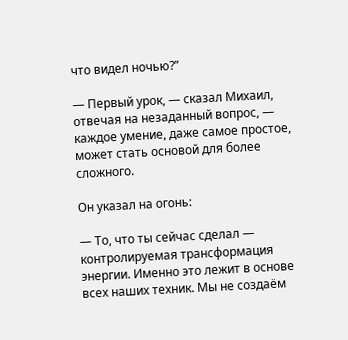что видел ночью?”

— Первый урок, — сказал Михаил, отвечая на незаданный вопрос, — каждое умение, даже самое простое, может стать основой для более сложного.

Он указал на огонь:

— То, что ты сейчас сделал — контролируемая трансформация энергии. Именно это лежит в основе всех наших техник. Мы не создаём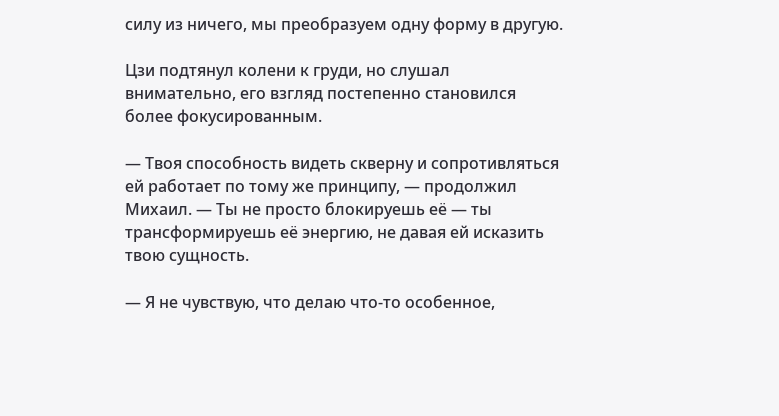силу из ничего, мы преобразуем одну форму в другую.

Цзи подтянул колени к груди, но слушал внимательно, его взгляд постепенно становился более фокусированным.

— Твоя способность видеть скверну и сопротивляться ей работает по тому же принципу, — продолжил Михаил. — Ты не просто блокируешь её — ты трансформируешь её энергию, не давая ей исказить твою сущность.

— Я не чувствую, что делаю что-то особенное,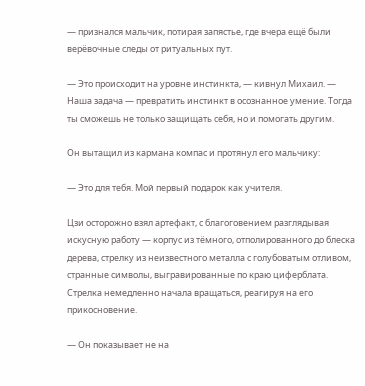— признался мальчик, потирая запястье, где вчера ещё были верёвочные следы от ритуальных пут.

— Это происходит на уровне инстинкта, — кивнул Михаил. — Наша задача — превратить инстинкт в осознанное умение. Тогда ты сможешь не только защищать себя, но и помогать другим.

Он вытащил из кармана компас и протянул его мальчику:

— Это для тебя. Мой первый подарок как учителя.

Цзи осторожно взял артефакт, с благоговением разглядывая искусную работу — корпус из тёмного, отполированного до блеска дерева, стрелку из неизвестного металла с голубоватым отливом, странные символы, выгравированные по краю циферблата. Стрелка немедленно начала вращаться, реагируя на его прикосновение.

— Он показывает не на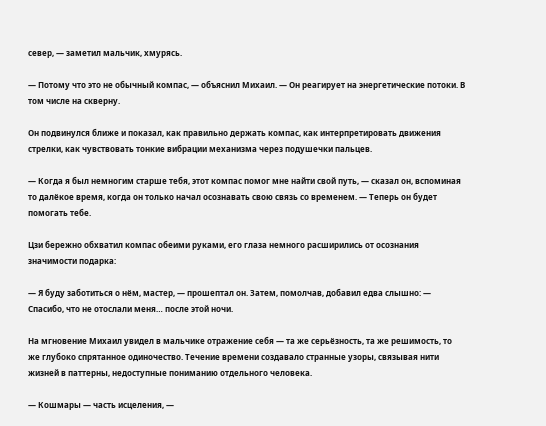север, — заметил мальчик, хмурясь.

— Потому что это не обычный компас, — объяснил Михаил. — Он реагирует на энергетические потоки. В том числе на скверну.

Он подвинулся ближе и показал, как правильно держать компас, как интерпретировать движения стрелки, как чувствовать тонкие вибрации механизма через подушечки пальцев.

— Когда я был немногим старше тебя, этот компас помог мне найти свой путь, — сказал он, вспоминая то далёкое время, когда он только начал осознавать свою связь со временем. — Теперь он будет помогать тебе.

Цзи бережно обхватил компас обеими руками, его глаза немного расширились от осознания значимости подарка:

— Я буду заботиться о нём, мастер, — прошептал он. Затем, помолчав, добавил едва слышно: — Спасибо, что не отослали меня… после этой ночи.

На мгновение Михаил увидел в мальчике отражение себя — та же серьёзность, та же решимость, то же глубоко спрятанное одиночество. Течение времени создавало странные узоры, связывая нити жизней в паттерны, недоступные пониманию отдельного человека.

— Кошмары — часть исцеления, —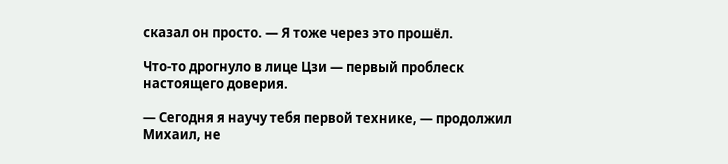сказал он просто. — Я тоже через это прошёл.

Что-то дрогнуло в лице Цзи — первый проблеск настоящего доверия.

— Сегодня я научу тебя первой технике, — продолжил Михаил, не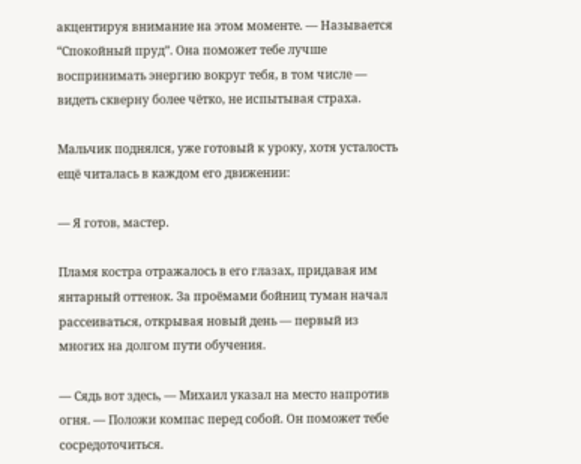акцентируя внимание на этом моменте. — Называется “Спокойный пруд”. Она поможет тебе лучше воспринимать энергию вокруг тебя, в том числе — видеть скверну более чётко, не испытывая страха.

Мальчик поднялся, уже готовый к уроку, хотя усталость ещё читалась в каждом его движении:

— Я готов, мастер.

Пламя костра отражалось в его глазах, придавая им янтарный оттенок. За проёмами бойниц туман начал рассеиваться, открывая новый день — первый из многих на долгом пути обучения.

— Сядь вот здесь, — Михаил указал на место напротив огня. — Положи компас перед собой. Он поможет тебе сосредоточиться.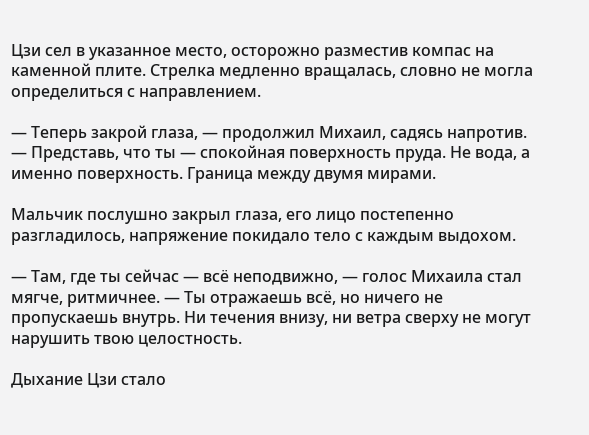Цзи сел в указанное место, осторожно разместив компас на каменной плите. Стрелка медленно вращалась, словно не могла определиться с направлением.

— Теперь закрой глаза, — продолжил Михаил, садясь напротив. — Представь, что ты — спокойная поверхность пруда. Не вода, а именно поверхность. Граница между двумя мирами.

Мальчик послушно закрыл глаза, его лицо постепенно разгладилось, напряжение покидало тело с каждым выдохом.

— Там, где ты сейчас — всё неподвижно, — голос Михаила стал мягче, ритмичнее. — Ты отражаешь всё, но ничего не пропускаешь внутрь. Ни течения внизу, ни ветра сверху не могут нарушить твою целостность.

Дыхание Цзи стало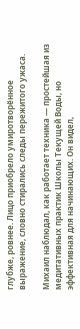глубже, ровнее. Лицо приобрело умиротворённое выражение, словно стирались следы пережитого ужаса.

Михаил наблюдал, как работает техника — простейшая из медитативных практик Школы Текущей Воды, но эффективная для начинающих. Он видел,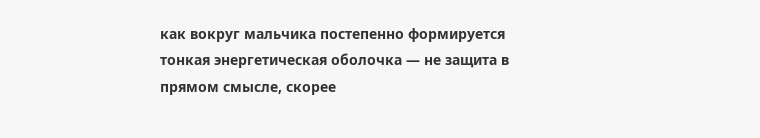как вокруг мальчика постепенно формируется тонкая энергетическая оболочка — не защита в прямом смысле, скорее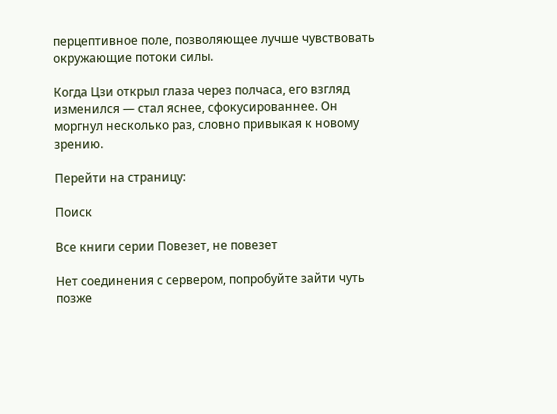перцептивное поле, позволяющее лучше чувствовать окружающие потоки силы.

Когда Цзи открыл глаза через полчаса, его взгляд изменился — стал яснее, сфокусированнее. Он моргнул несколько раз, словно привыкая к новому зрению.

Перейти на страницу:

Поиск

Все книги серии Повезет, не повезет

Нет соединения с сервером, попробуйте зайти чуть позже